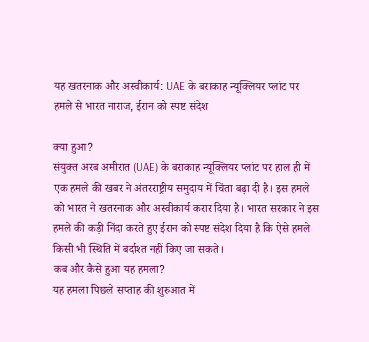यह खतरनाक और अस्वीकार्य: UAE के बराकाह न्यूक्लियर प्लांट पर हमले से भारत नाराज, ईरान को स्पष्ट संदेश

क्या हुआ?
संयुक्त अरब अमीरात (UAE) के बराकाह न्यूक्लियर प्लांट पर हाल ही में एक हमले की खबर ने अंतरराष्ट्रीय समुदाय में चिंता बढ़ा दी है। इस हमले को भारत ने खतरनाक और अस्वीकार्य करार दिया है। भारत सरकार ने इस हमले की कड़ी निंदा करते हुए ईरान को स्पष्ट संदेश दिया है कि ऐसे हमले किसी भी स्थिति में बर्दाश्त नहीं किए जा सकते।
कब और कैसे हुआ यह हमला?
यह हमला पिछले सप्ताह की शुरुआत में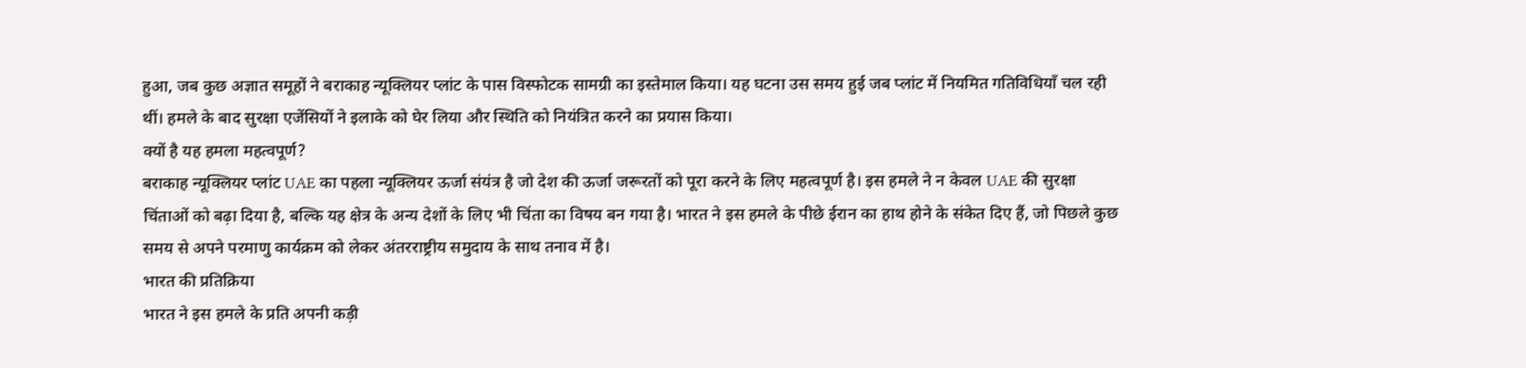हुआ, जब कुछ अज्ञात समूहों ने बराकाह न्यूक्लियर प्लांट के पास विस्फोटक सामग्री का इस्तेमाल किया। यह घटना उस समय हुई जब प्लांट में नियमित गतिविधियाँ चल रही थीं। हमले के बाद सुरक्षा एजेंसियों ने इलाके को घेर लिया और स्थिति को नियंत्रित करने का प्रयास किया।
क्यों है यह हमला महत्वपूर्ण?
बराकाह न्यूक्लियर प्लांट UAE का पहला न्यूक्लियर ऊर्जा संयंत्र है जो देश की ऊर्जा जरूरतों को पूरा करने के लिए महत्वपूर्ण है। इस हमले ने न केवल UAE की सुरक्षा चिंताओं को बढ़ा दिया है, बल्कि यह क्षेत्र के अन्य देशों के लिए भी चिंता का विषय बन गया है। भारत ने इस हमले के पीछे ईरान का हाथ होने के संकेत दिए हैं, जो पिछले कुछ समय से अपने परमाणु कार्यक्रम को लेकर अंतरराष्ट्रीय समुदाय के साथ तनाव में है।
भारत की प्रतिक्रिया
भारत ने इस हमले के प्रति अपनी कड़ी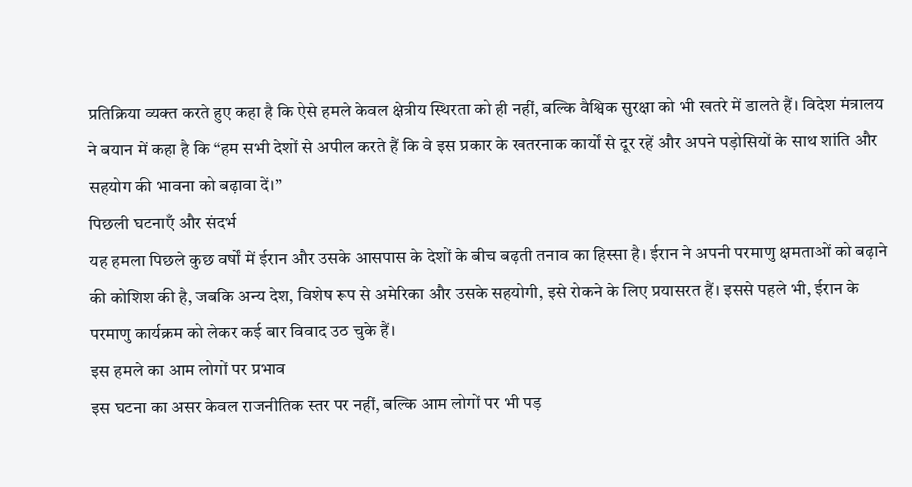प्रतिक्रिया व्यक्त करते हुए कहा है कि ऐसे हमले केवल क्षेत्रीय स्थिरता को ही नहीं, बल्कि वैश्विक सुरक्षा को भी खतरे में डालते हैं। विदेश मंत्रालय ने बयान में कहा है कि “हम सभी देशों से अपील करते हैं कि वे इस प्रकार के खतरनाक कार्यों से दूर रहें और अपने पड़ोसियों के साथ शांति और सहयोग की भावना को बढ़ावा दें।”
पिछली घटनाएँ और संदर्भ
यह हमला पिछले कुछ वर्षों में ईरान और उसके आसपास के देशों के बीच बढ़ती तनाव का हिस्सा है। ईरान ने अपनी परमाणु क्षमताओं को बढ़ाने की कोशिश की है, जबकि अन्य देश, विशेष रूप से अमेरिका और उसके सहयोगी, इसे रोकने के लिए प्रयासरत हैं। इससे पहले भी, ईरान के परमाणु कार्यक्रम को लेकर कई बार विवाद उठ चुके हैं।
इस हमले का आम लोगों पर प्रभाव
इस घटना का असर केवल राजनीतिक स्तर पर नहीं, बल्कि आम लोगों पर भी पड़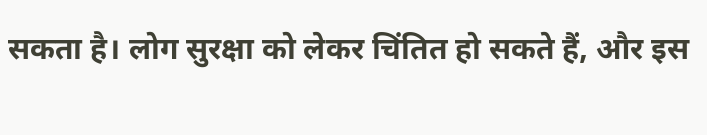सकता है। लोग सुरक्षा को लेकर चिंतित हो सकते हैं, और इस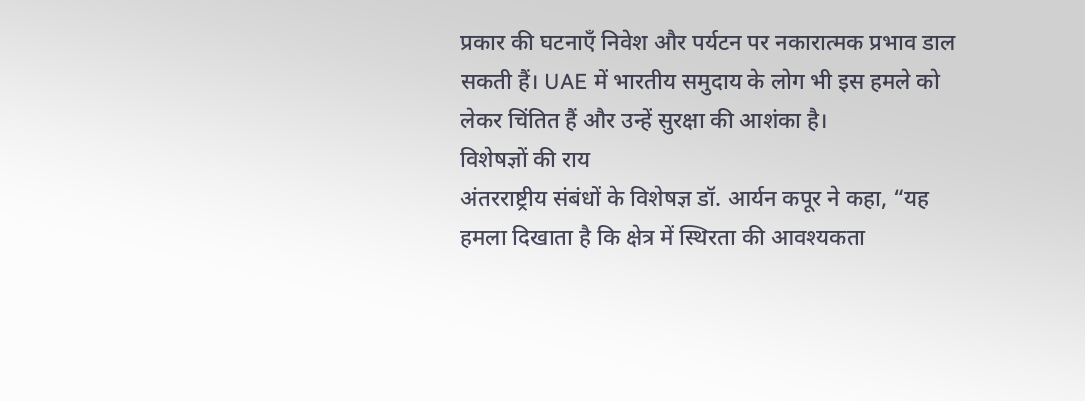प्रकार की घटनाएँ निवेश और पर्यटन पर नकारात्मक प्रभाव डाल सकती हैं। UAE में भारतीय समुदाय के लोग भी इस हमले को लेकर चिंतित हैं और उन्हें सुरक्षा की आशंका है।
विशेषज्ञों की राय
अंतरराष्ट्रीय संबंधों के विशेषज्ञ डॉ. आर्यन कपूर ने कहा, “यह हमला दिखाता है कि क्षेत्र में स्थिरता की आवश्यकता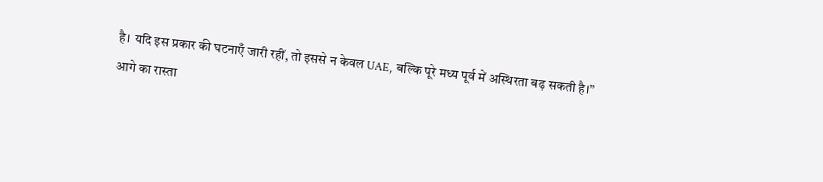है। यदि इस प्रकार की घटनाएँ जारी रहीं, तो इससे न केवल UAE, बल्कि पूरे मध्य पूर्व में अस्थिरता बढ़ सकती है।”
आगे का रास्ता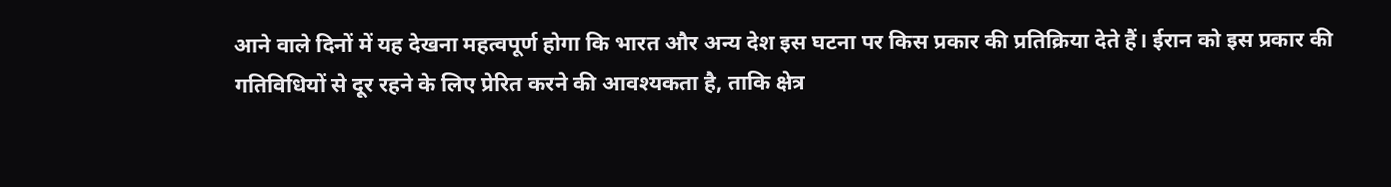आने वाले दिनों में यह देखना महत्वपूर्ण होगा कि भारत और अन्य देश इस घटना पर किस प्रकार की प्रतिक्रिया देते हैं। ईरान को इस प्रकार की गतिविधियों से दूर रहने के लिए प्रेरित करने की आवश्यकता है, ताकि क्षेत्र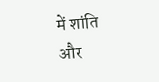में शांति और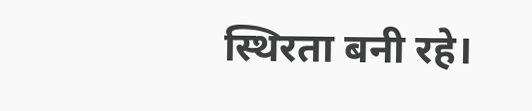स्थिरता बनी रहे।